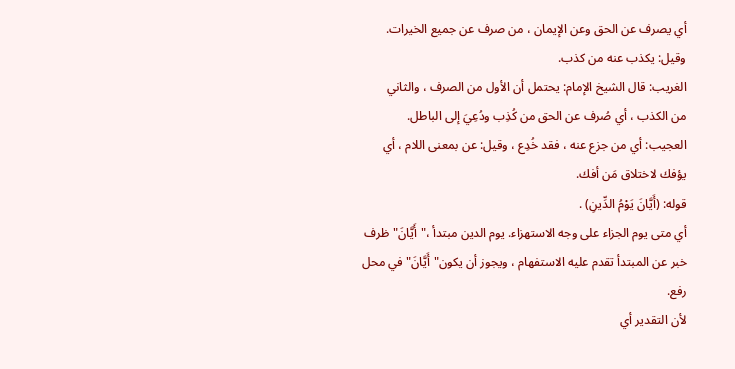أي يصرف عن الحق وعن الإيمان ، من صرف عن جميع الخيرات.
وقيل: يكذب عنه من كذب.
الغريب: قال الشيخ الإمام: يحتمل أن الأول من الصرف ، والثاني
من الكذب ، أي صُرف عن الحق من كُذِب ودُعِيَ إلى الباطل.
العجيب: أي من جزع عنه ، فقد خُدِع ، وقيل: عن بمعنى اللام ، أي
يؤفك لاختلاق مَن أفك.
قوله: (أَيَّانَ يَوْمُ الدِّينِ) .
أي متى يوم الجزاء على وجه الاستهزاء. يوم الدين مبتدأ ،"أَيَّانَ"ظرف
خبر عن المبتدأ تقدم عليه الاستفهام ، ويجوز أن يكون"أَيَّانَ"في محل رفع.
لأن التقدير أي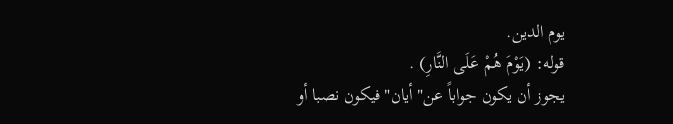يوم الدين.
قوله: (يَوْمَ هُمْ عَلَى النَّارِ) .
يجوز أن يكون جواباً عن"أيان"فيكون نصبا أو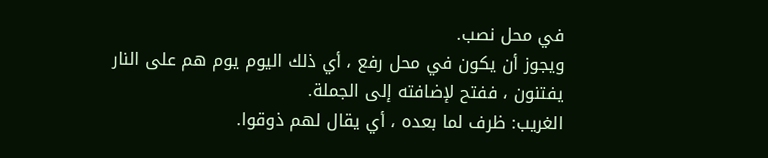في محل نصب.
ويجوز أن يكون في محل رفع ، أي ذلك اليوم يوم هم على النار
يفتنون ، ففتح لإضافته إلى الجملة.
الغريب: ظرف لما بعده ، أي يقال لهم ذوقوا.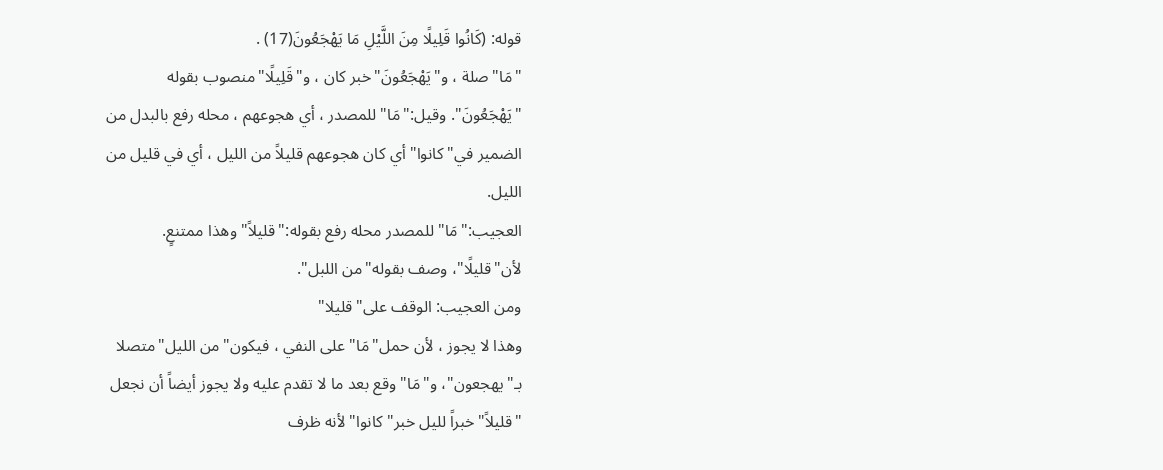قوله: (كَانُوا قَلِيلًا مِنَ اللَّيْلِ مَا يَهْجَعُونَ(17) .
"مَا"صلة ، و"يَهْجَعُونَ"خبر كان ، و"قَلِيلًا"منصوب بقوله
"يَهْجَعُونَ". وقيل:"مَا"للمصدر ، أي هجوعهم ، محله رفع بالبدل من
الضمير في"كانوا"أي كان هجوعهم قليلاً من الليل ، أي في قليل من
الليل.
العجيب:"مَا"للمصدر محله رفع بقوله:"قليلاً"وهذا ممتنعٍ.
لأن"قليلًا"، وصف بقوله"من اللبل".
ومن العجيب: الوقف على"قليلا"
وهذا لا يجوز ، لأن حمل"مَا"على النفي ، فيكون"من الليل"متصلا
بـ"يهجعون"، و"مَا"وقع بعد ما لا تقدم عليه ولا يجوز أيضاً أن نجعل
"قليلاً"خبراً لليل خبر"كانوا"لأنه ظرف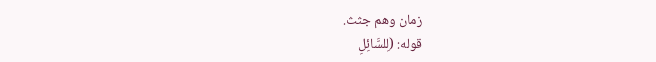زمان وهم جثث.
قوله: (لِلسَّائِلِ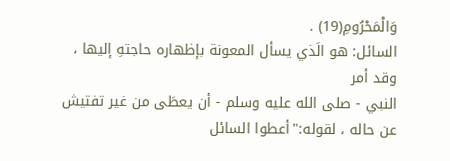وَالْمَحْرُومِ(19) .
السائل: هو الَذي يسأل المعونة بإظهاره حاجتهِ إليها ، وقد أمر
النبي - صلى الله عليه وسلم - أن يعطَى من غير تفتيش عن حاله ، لقوله:"أعطوا السائل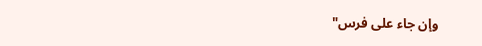وإن جاء على فرس"